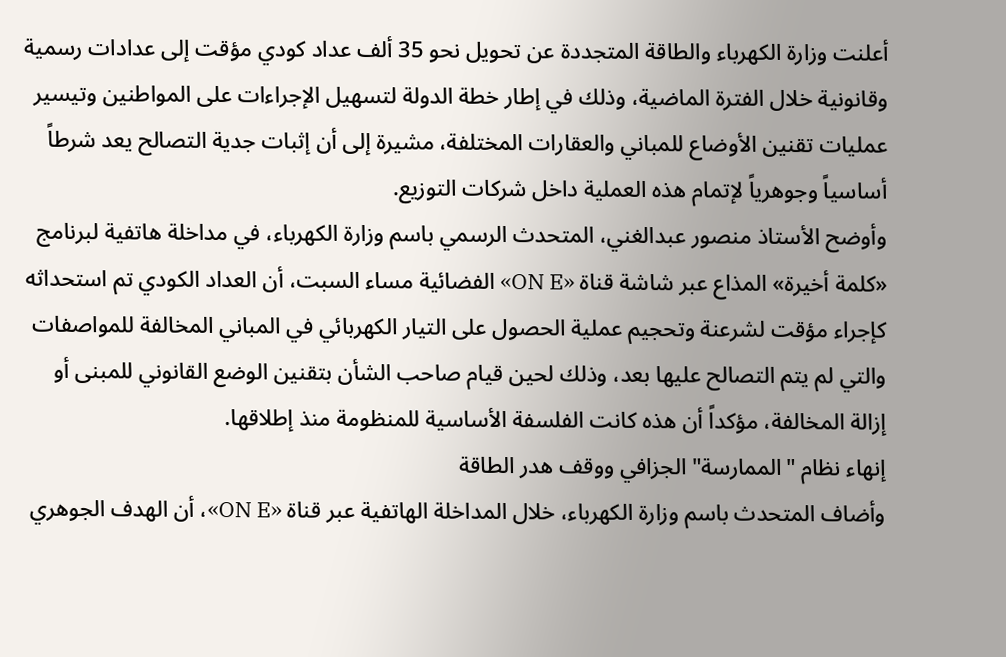أعلنت وزارة الكهرباء والطاقة المتجددة عن تحويل نحو 35 ألف عداد كودي مؤقت إلى عدادات رسمية وقانونية خلال الفترة الماضية، وذلك في إطار خطة الدولة لتسهيل الإجراءات على المواطنين وتيسير عمليات تقنين الأوضاع للمباني والعقارات المختلفة، مشيرة إلى أن إثبات جدية التصالح يعد شرطاً أساسياً وجوهرياً لإتمام هذه العملية داخل شركات التوزيع.
وأوضح الأستاذ منصور عبدالغني، المتحدث الرسمي باسم وزارة الكهرباء، في مداخلة هاتفية لبرنامج «كلمة أخيرة» المذاع عبر شاشة قناة «ON E» الفضائية مساء السبت، أن العداد الكودي تم استحداثه كإجراء مؤقت لشرعنة وتحجيم عملية الحصول على التيار الكهربائي في المباني المخالفة للمواصفات والتي لم يتم التصالح عليها بعد، وذلك لحين قيام صاحب الشأن بتقنين الوضع القانوني للمبنى أو إزالة المخالفة، مؤكداً أن هذه كانت الفلسفة الأساسية للمنظومة منذ إطلاقها.
إنهاء نظام "الممارسة" الجزافي ووقف هدر الطاقة
وأضاف المتحدث باسم وزارة الكهرباء، خلال المداخلة الهاتفية عبر قناة «ON E»، أن الهدف الجوهري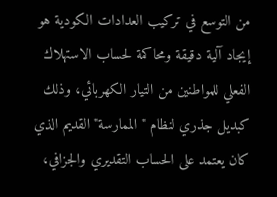من التوسع في تركيب العدادات الكودية هو إيجاد آلية دقيقة ومحاكمة لحساب الاستهلاك الفعلي للمواطنين من التيار الكهربائي، وذلك كبديل جذري لنظام "الممارسة" القديم الذي كان يعتمد على الحساب التقديري والجزافي،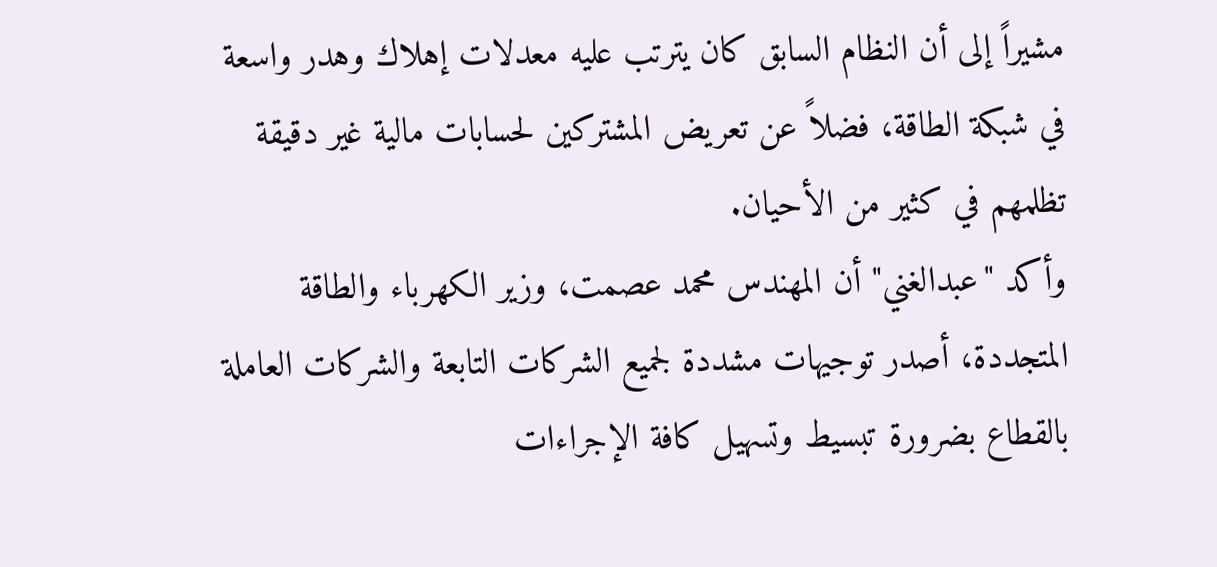مشيراً إلى أن النظام السابق كان يترتب عليه معدلات إهلاك وهدر واسعة في شبكة الطاقة، فضلاً عن تعريض المشتركين لحسابات مالية غير دقيقة تظلمهم في كثير من الأحيان.
وأكد "عبدالغني" أن المهندس محمد عصمت، وزير الكهرباء والطاقة المتجددة، أصدر توجيهات مشددة لجميع الشركات التابعة والشركات العاملة بالقطاع بضرورة تبسيط وتسهيل كافة الإجراءات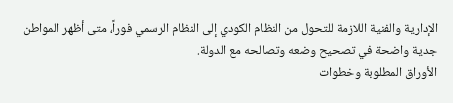الإدارية والفنية اللازمة للتحول من النظام الكودي إلى النظام الرسمي فوراً، متى أظهر المواطن جدية واضحة في تصحيح وضعه وتصالحه مع الدولة.
الأوراق المطلوبة وخطوات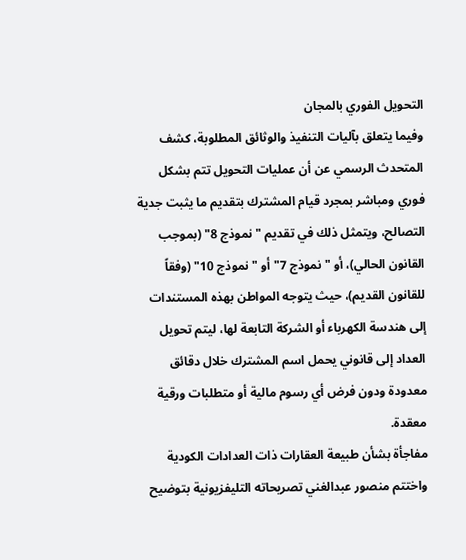التحويل الفوري بالمجان
وفيما يتعلق بآليات التنفيذ والوثائق المطلوبة، كشف المتحدث الرسمي عن أن عمليات التحويل تتم بشكل فوري ومباشر بمجرد قيام المشترك بتقديم ما يثبت جدية التصالح، ويتمثل ذلك في تقديم "نموذج 8" (بموجب القانون الحالي)، أو "نموذج 7" أو "نموذج 10" (وفقاً للقانون القديم)، حيث يتوجه المواطن بهذه المستندات إلى هندسة الكهرباء أو الشركة التابعة لها، ليتم تحويل العداد إلى قانوني يحمل اسم المشترك خلال دقائق معدودة ودون فرض أي رسوم مالية أو متطلبات ورقية معقدة.
مفاجأة بشأن طبيعة العقارات ذات العدادات الكودية
واختتم منصور عبدالغني تصريحاته التليفزيونية بتوضيح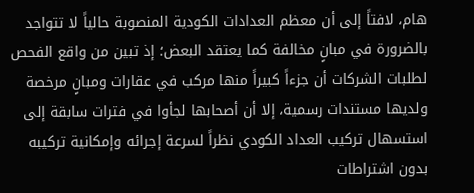هام، لافتاً إلى أن معظم العدادات الكودية المنصوبة حالياً لا تتواجد بالضرورة في مبانٍ مخالفة كما يعتقد البعض؛ إذ تبين من واقع الفحص لطلبات الشركات أن جزءاً كبيراً منها مركب في عقارات ومبانٍ مرخصة ولديها مستندات رسمية، إلا أن أصحابها لجأوا في فترات سابقة إلى استسهال تركيب العداد الكودي نظراً لسرعة إجرائه وإمكانية تركيبه بدون اشتراطات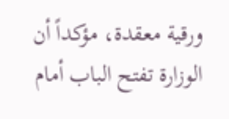ورقية معقدة، مؤكداً أن الوزارة تفتح الباب أمام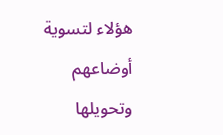هؤلاء لتسوية أوضاعهم وتحويلها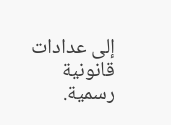إلى عدادات قانونية رسمية.